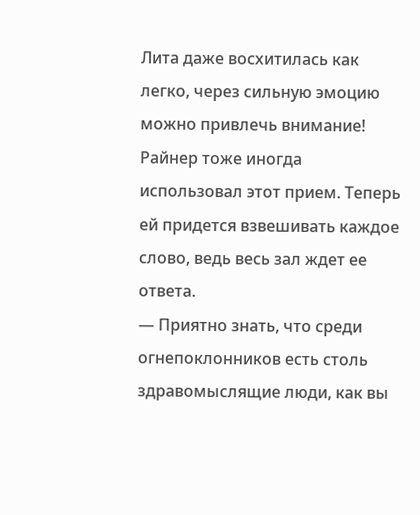Лита даже восхитилась как легко, через сильную эмоцию можно привлечь внимание! Райнер тоже иногда использовал этот прием. Теперь ей придется взвешивать каждое слово, ведь весь зал ждет ее ответа.
— Приятно знать, что среди огнепоклонников есть столь здравомыслящие люди, как вы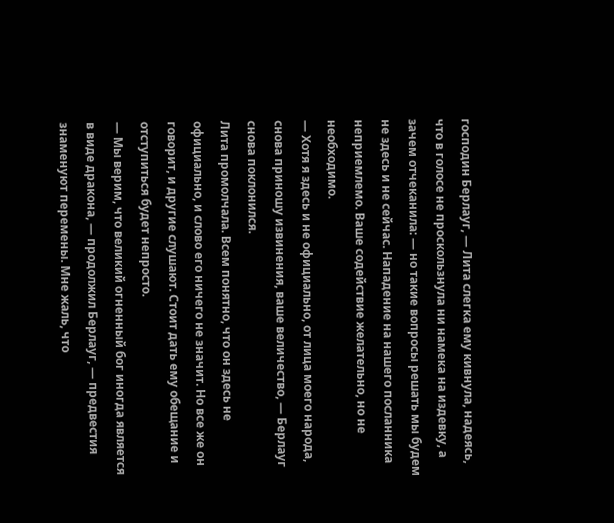господин Берлауг, — Лита слегка ему кивнула, надеясь, что в голосе не проскользнула ни намека на издевку, а зачем отчеканила: — но такие вопросы решать мы будем не здесь и не сейчас. Нападение на нашего посланника неприемлемо. Ваше содействие желательно, но не необходимо.
— Хотя я здесь и не официально, от лица моего народа, снова приношу извинения, ваше величество, — Берлауг снова поклонился.
Лита промолчала. Всем понятно, что он здесь не официально, и слово его ничего не значит. Но все же он говорит, и другие слушают. Стоит дать ему обещание и отступиться будет непросто.
— Мы верим, что великий огненный бог иногда является в виде дракона, — продолжил Берлауг, — предвестия знаменуют перемены. Мне жаль, что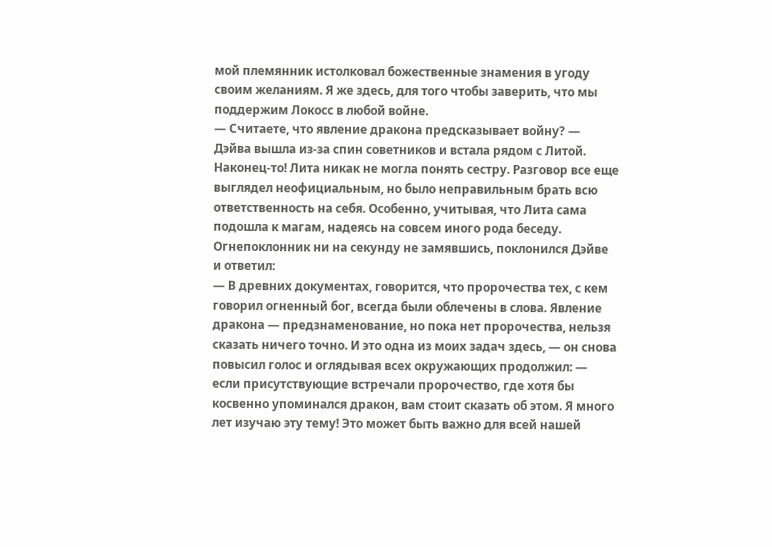мой племянник истолковал божественные знамения в угоду своим желаниям. Я же здесь, для того чтобы заверить, что мы поддержим Локосс в любой войне.
— Считаете, что явление дракона предсказывает войну? — Дэйва вышла из-за спин советников и встала рядом с Литой.
Наконец-то! Лита никак не могла понять сестру. Разговор все еще выглядел неофициальным, но было неправильным брать всю ответственность на себя. Особенно, учитывая, что Лита сама подошла к магам, надеясь на совсем иного рода беседу.
Огнепоклонник ни на секунду не замявшись, поклонился Дэйве и ответил:
— В древних документах, говорится, что пророчества тех, с кем говорил огненный бог, всегда были облечены в слова. Явление дракона — предзнаменование, но пока нет пророчества, нельзя сказать ничего точно. И это одна из моих задач здесь, — он снова повысил голос и оглядывая всех окружающих продолжил: — если присутствующие встречали пророчество, где хотя бы косвенно упоминался дракон, вам стоит сказать об этом. Я много лет изучаю эту тему! Это может быть важно для всей нашей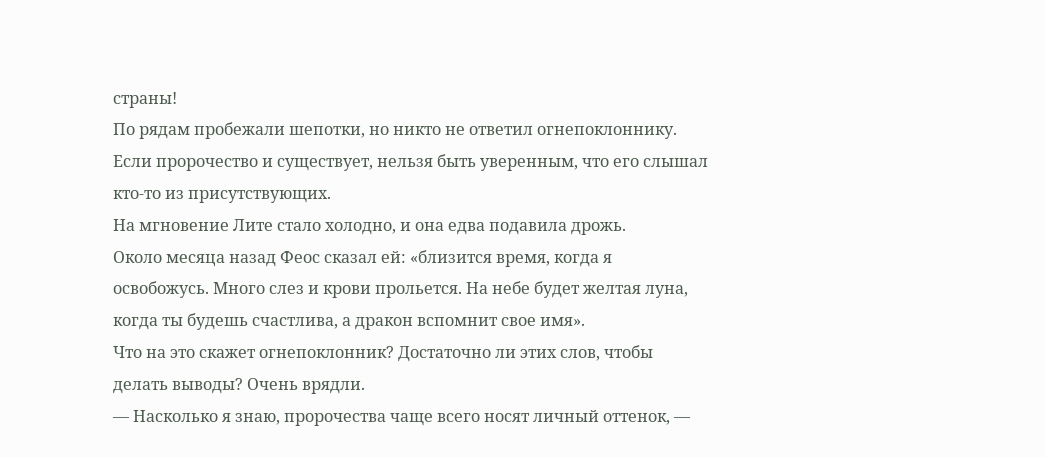страны!
По рядам пробежали шепотки, но никто не ответил огнепоклоннику. Если пророчество и существует, нельзя быть уверенным, что его слышал кто-то из присутствующих.
На мгновение Лите стало холодно, и она едва подавила дрожь.
Около месяца назад Феос сказал ей: «близится время, когда я освобожусь. Много слез и крови прольется. На небе будет желтая луна, когда ты будешь счастлива, а дракон вспомнит свое имя».
Что на это скажет огнепоклонник? Достаточно ли этих слов, чтобы делать выводы? Очень врядли.
— Насколько я знаю, пророчества чаще всего носят личный оттенок, —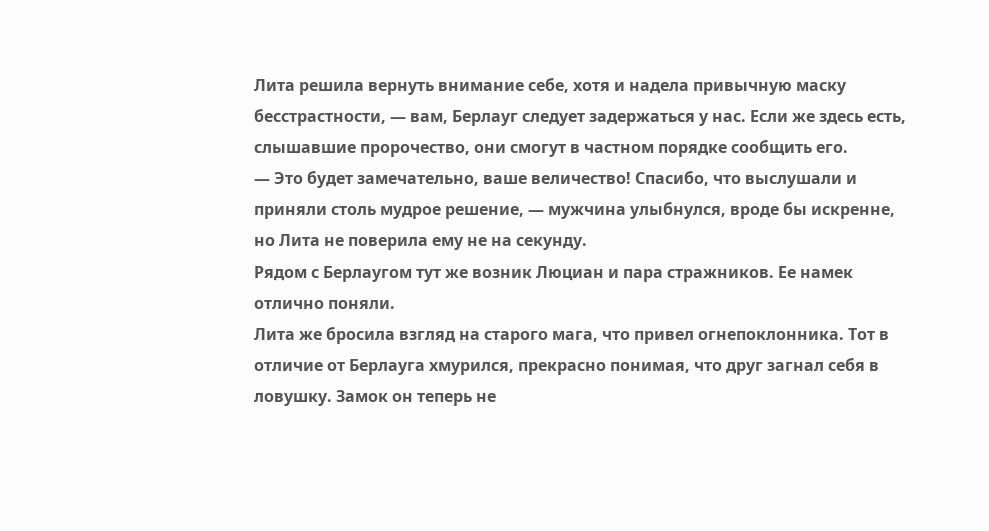Лита решила вернуть внимание себе, хотя и надела привычную маску бесстрастности, — вам, Берлауг следует задержаться у нас. Если же здесь есть, слышавшие пророчество, они смогут в частном порядке сообщить его.
— Это будет замечательно, ваше величество! Спасибо, что выслушали и приняли столь мудрое решение, — мужчина улыбнулся, вроде бы искренне, но Лита не поверила ему не на секунду.
Рядом с Берлаугом тут же возник Люциан и пара стражников. Ее намек отлично поняли.
Лита же бросила взгляд на старого мага, что привел огнепоклонника. Тот в отличие от Берлауга хмурился, прекрасно понимая, что друг загнал себя в ловушку. Замок он теперь не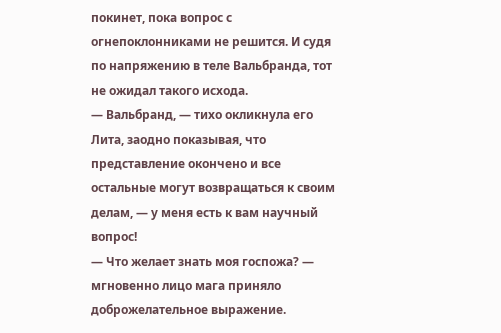покинет, пока вопрос с огнепоклонниками не решится. И судя по напряжению в теле Вальбранда, тот не ожидал такого исхода.
— Вальбранд, — тихо окликнула его Лита, заодно показывая, что представление окончено и все остальные могут возвращаться к своим делам, — у меня есть к вам научный вопрос!
— Что желает знать моя госпожа? — мгновенно лицо мага приняло доброжелательное выражение.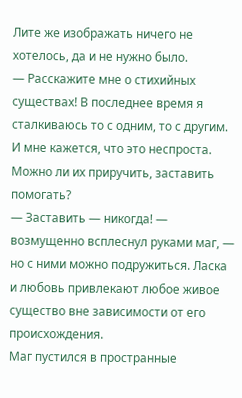Лите же изображать ничего не хотелось, да и не нужно было.
— Расскажите мне о стихийных существах! В последнее время я сталкиваюсь то с одним, то с другим. И мне кажется, что это неспроста. Можно ли их приручить, заставить помогать?
— Заставить — никогда! — возмущенно всплеснул руками маг, — но с ними можно подружиться. Ласка и любовь привлекают любое живое существо вне зависимости от его происхождения.
Маг пустился в пространные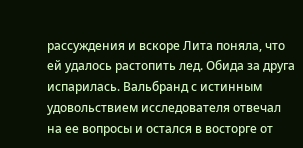рассуждения и вскоре Лита поняла, что ей удалось растопить лед. Обида за друга испарилась. Вальбранд с истинным удовольствием исследователя отвечал на ее вопросы и остался в восторге от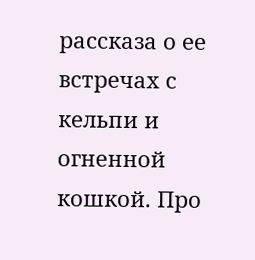рассказа о ее встречах с кельпи и огненной кошкой. Про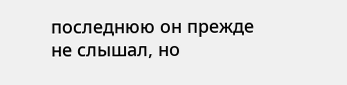последнюю он прежде не слышал, но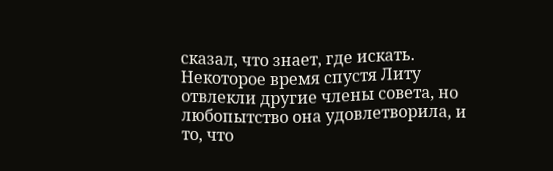сказал, что знает, где искать.
Некоторое время спустя Литу отвлекли другие члены совета, но любопытство она удовлетворила, и то, что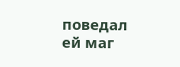поведал ей маг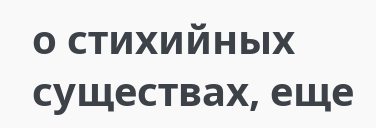о стихийных существах, еще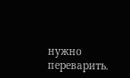нужно переварить.